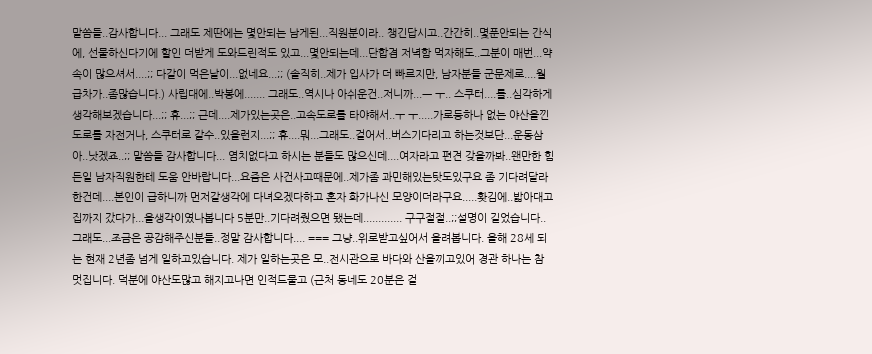말씀들..감사합니다... 그래도 제딴에는 몇안되는 남게된...직원분이라.. 챙긴답시고..간간히..몇푼안되는 간식에, 선물하신다기에 할인 더받게 도와드린적도 있고...몇안되는데...단합겸 저녁함 먹자해도..그분이 매번...약속이 많으셔서....;; 다같이 먹은날이...없네요...;; (솔직히..제가 입사가 더 빠르지만, 남자분들 군문제로....월급차가..좀많습니다.) 사립대에..박봉에....... 그래도..역시나 아쉬운건..저니까...ㅡ ㅜ.. 스쿠터....를..심각하게 생각해보겠습니다...;; 휴...;; 근데....제가있는곳은..고속도로를 타야해서..ㅜ ㅜ.....가로등하나 없는 야산을낀 도로를 자전거나, 스쿠터로 갈수..있을런지...;; 휴....뭐...그래도..걸어서..버스기다리고 하는것보단...운동삼아..낫겠죠..;; 말씀들 감사합니다... 염치없다고 하시는 분들도 많으신데....여자라고 편견 갖을까봐..왠만한 힘든일 남자직원한테 도움 안바랍니다...요즘은 사건사고때문에..제가좀 과민해있는탓도있구요 좀 기다려달라한건데....본인이 급하니까 먼저갈생각에 다녀오겠다하고 혼자 화가나신 모양이더라구요.....홧김에..밟아대고 집까지 갔다가...올생각이였나봅니다 5분만..기다려줬으면 됐는데............. 구구절절..;;설명이 길었습니다.. 그래도...조금은 공감해주신분들..정말 감사합니다.... === 그냥..위로받고싶어서 올려봅니다. 올해 28세 되는 현재 2년좀 넘게 일하고있습니다. 제가 일하는곳은 모..전시관으로 바다와 산을끼고있어 경관 하나는 참 멋집니다. 덕분에 야산도많고 해지고나면 인적드물고 (근처 동네도 20분은 걸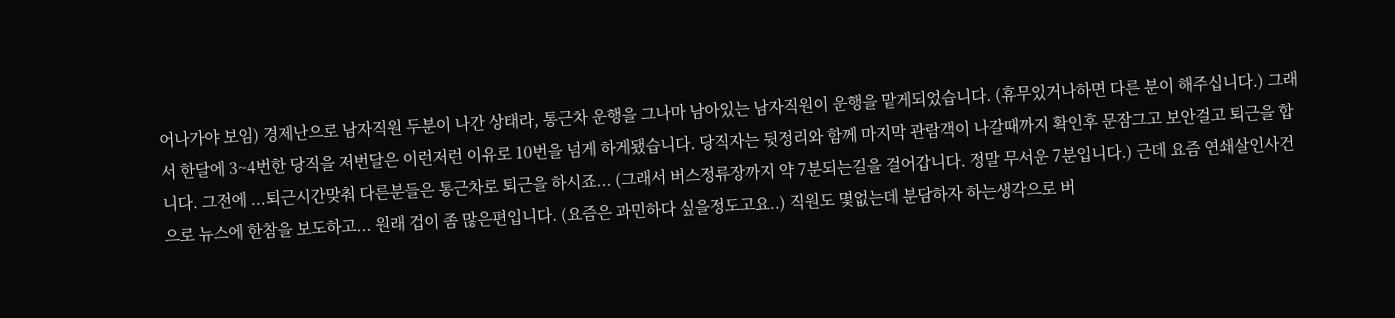어나가야 보임) 경제난으로 남자직원 두분이 나간 상태라, 통근차 운행을 그나마 남아있는 남자직원이 운행을 맡게되었습니다. (휴무있거나하면 다른 분이 해주십니다.) 그래서 한달에 3~4번한 당직을 저번달은 이런저런 이유로 10번을 넘게 하게됐습니다. 당직자는 뒷정리와 함께 마지막 관람객이 나갈때까지 확인후 문잠그고 보안걸고 퇴근을 합니다. 그전에 ...퇴근시간맞춰 다른분들은 통근차로 퇴근을 하시죠... (그래서 버스정류장까지 약 7분되는길을 걸어갑니다. 정말 무서운 7분입니다.) 근데 요즘 연쇄살인사건으로 뉴스에 한참을 보도하고... 원래 겁이 좀 많은편입니다. (요즘은 과민하다 싶을정도고요..) 직원도 몇없는데 분담하자 하는생각으로 버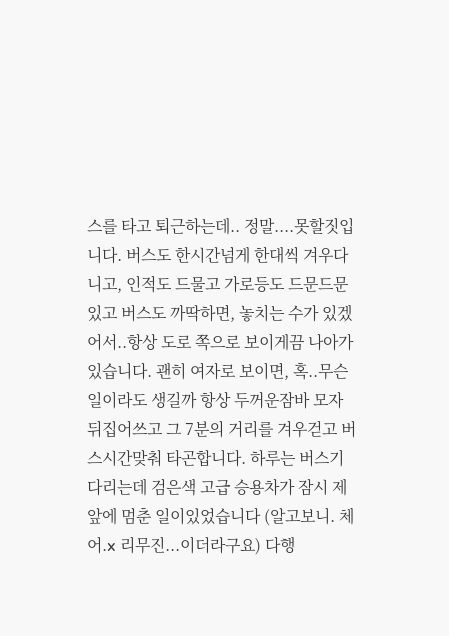스를 타고 퇴근하는데.. 정말....못할짓입니다. 버스도 한시간넘게 한대씩 겨우다니고, 인적도 드물고 가로등도 드문드문있고 버스도 까딱하면, 놓치는 수가 있겠어서..항상 도로 쪽으로 보이게끔 나아가있습니다. 괜히 여자로 보이면, 혹..무슨일이라도 생길까 항상 두꺼운잠바 모자 뒤집어쓰고 그 7분의 거리를 겨우걷고 버스시간맞춰 타곤합니다. 하루는 버스기다리는데 검은색 고급 승용차가 잠시 제앞에 멈춘 일이있었습니다 (알고보니. 체어.x 리무진...이더라구요) 다행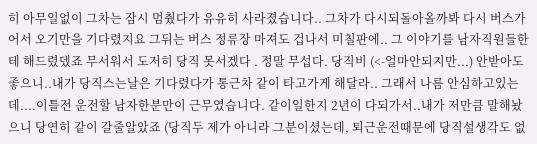히 아무일없이 그차는 잠시 멈췄다가 유유히 사라졌습니다.. 그차가 다시되돌아올까봐 다시 버스가 어서 오기만을 기다렸지요 그뒤는 버스 정류장 마져도 겁나서 미칠판에.. 그 이야기를 남자직원들한테 해드렸뎄죠 무서워서 도저히 당직 못서겠다 . 정말 무섭다. 당직비 (<-얼마안되지만...) 안받아도 좋으니..내가 당직스는날은 기다렸다가 통근차 같이 타고가게 해달라.. 그래서 나름 안심하고있는데....이틀전 운전할 남자한분만이 근무였습니다. 같이일한지 2년이 다되가서..내가 저만큼 말해놨으니 당연히 같이 갈줄알았죠 (당직두 제가 아니라 그분이셨는데, 퇴근운전때문에 당직설생각도 없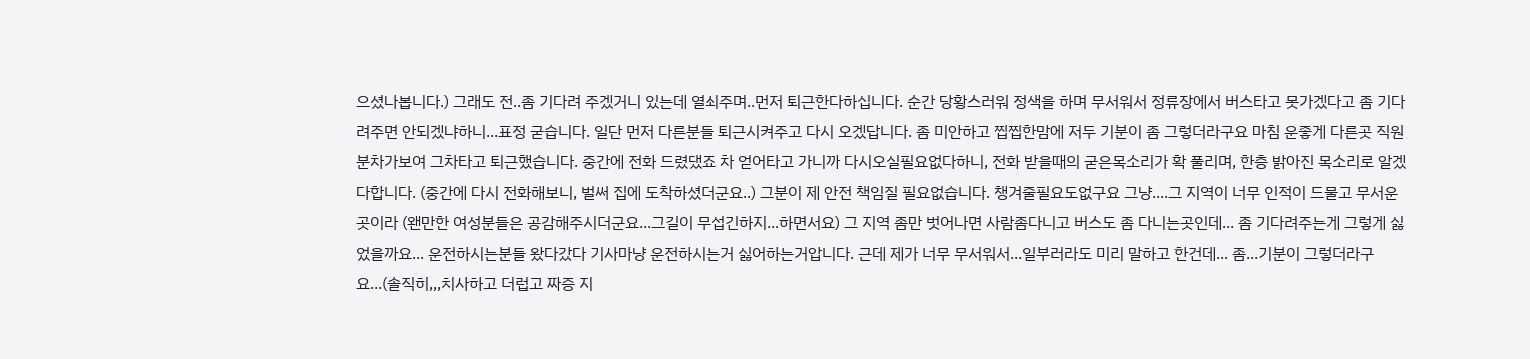으셨나봅니다.) 그래도 전..좀 기다려 주겠거니 있는데 열쇠주며..먼저 퇴근한다하십니다. 순간 당황스러워 정색을 하며 무서워서 정류장에서 버스타고 못가겠다고 좀 기다려주면 안되겠냐하니...표정 굳습니다. 일단 먼저 다른분들 퇴근시켜주고 다시 오겠답니다. 좀 미안하고 찝찝한맘에 저두 기분이 좀 그렇더라구요 마침 운좋게 다른곳 직원분차가보여 그차타고 퇴근했습니다. 중간에 전화 드렸댔죠 차 얻어타고 가니까 다시오실필요없다하니, 전화 받을때의 굳은목소리가 확 풀리며, 한층 밝아진 목소리로 알겠다합니다. (중간에 다시 전화해보니, 벌써 집에 도착하셨더군요..) 그분이 제 안전 책임질 필요없습니다. 챙겨줄필요도없구요 그냥....그 지역이 너무 인적이 드물고 무서운곳이라 (왠만한 여성분들은 공감해주시더군요...그길이 무섭긴하지...하면서요) 그 지역 좀만 벗어나면 사람좀다니고 버스도 좀 다니는곳인데... 좀 기다려주는게 그렇게 싫었을까요... 운전하시는분들 왔다갔다 기사마냥 운전하시는거 싫어하는거압니다. 근데 제가 너무 무서워서...일부러라도 미리 말하고 한건데... 좀...기분이 그렇더라구요...(솔직히,,,치사하고 더럽고 짜증 지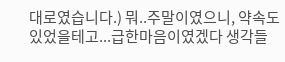대로였습니다.) 뭐..주말이였으니, 약속도있었을테고...급한마음이였겠다 생각들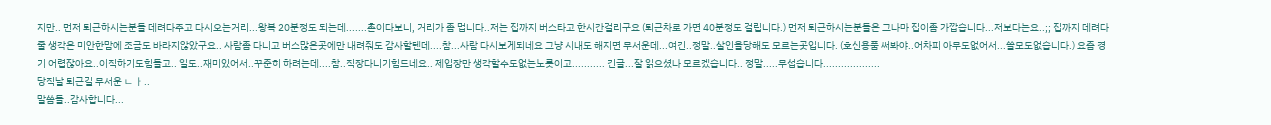지만.. 먼저 퇴근하시는분들 데려다주고 다시오는거리...왕복 20분정도 되는데.......촌이다보니, 거리가 좀 멉니다..저는 집까지 버스타고 한시간걸리구요 (퇴근차로 가면 40분정도 걸립니다.) 먼저 퇴근하시는분들은 그나마 집이좀 가깝습니다...저보다는요..;; 집까지 데려다줄 생각은 미안한맘에 조금도 바라지않았구요.. 사람좀 다니고 버스많은곳에만 내려줘도 감사할텐데....참...사람 다시보게되네요 그냥 시내도 해지면 무서운데...여긴..정말..살인을당해도 모르는곳입니다. (호신용품 써봐야..어차피 아무도없어서...쓸모도없습니다.) 요즘 경기 어렵잖아요..이직하기도힘들고.. 일도..재미있어서..꾸준히 하려는데....참..직장다니기힘드네요.. 제입장만 생각할수도없는노릇이고........... 긴글...잘 읽으셨나 모르겠습니다.. 정말.....무섭습니다...................
당직날 퇴근길 무서운 ㄴ ㅏ..
말씀들..감사합니다...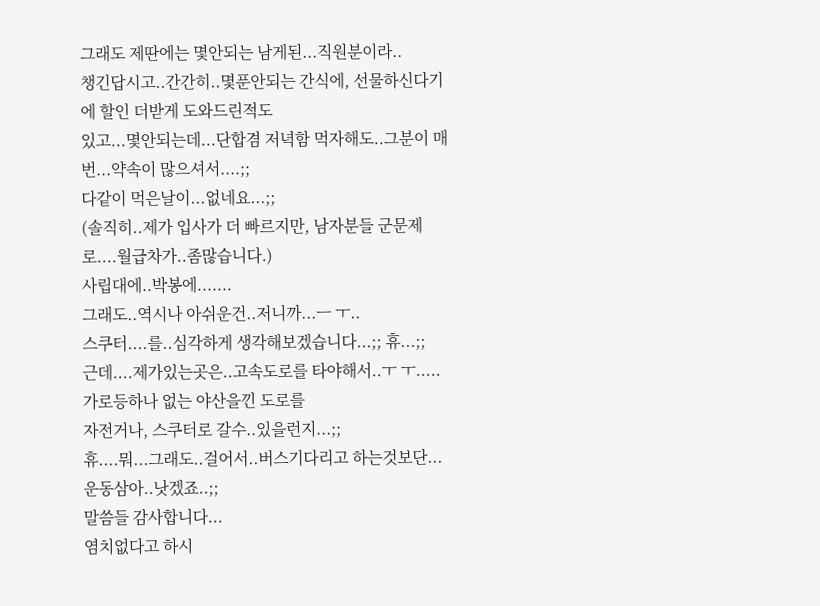그래도 제딴에는 몇안되는 남게된...직원분이라..
챙긴답시고..간간히..몇푼안되는 간식에, 선물하신다기에 할인 더받게 도와드린적도
있고...몇안되는데...단합겸 저녁함 먹자해도..그분이 매번...약속이 많으셔서....;;
다같이 먹은날이...없네요...;;
(솔직히..제가 입사가 더 빠르지만, 남자분들 군문제로....월급차가..좀많습니다.)
사립대에..박봉에.......
그래도..역시나 아쉬운건..저니까...ㅡ ㅜ..
스쿠터....를..심각하게 생각해보겠습니다...;; 휴...;;
근데....제가있는곳은..고속도로를 타야해서..ㅜ ㅜ.....가로등하나 없는 야산을낀 도로를
자전거나, 스쿠터로 갈수..있을런지...;;
휴....뭐...그래도..걸어서..버스기다리고 하는것보단...운동삼아..낫겠죠..;;
말씀들 감사합니다...
염치없다고 하시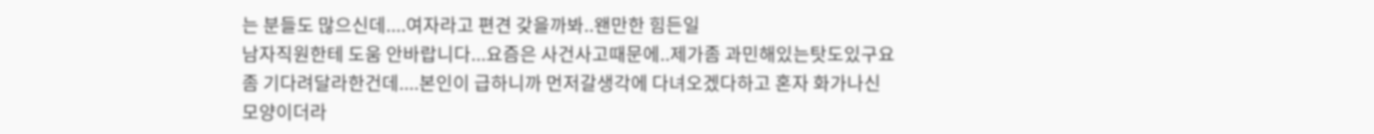는 분들도 많으신데....여자라고 편견 갖을까봐..왠만한 힘든일
남자직원한테 도움 안바랍니다...요즘은 사건사고때문에..제가좀 과민해있는탓도있구요
좀 기다려달라한건데....본인이 급하니까 먼저갈생각에 다녀오겠다하고 혼자 화가나신
모양이더라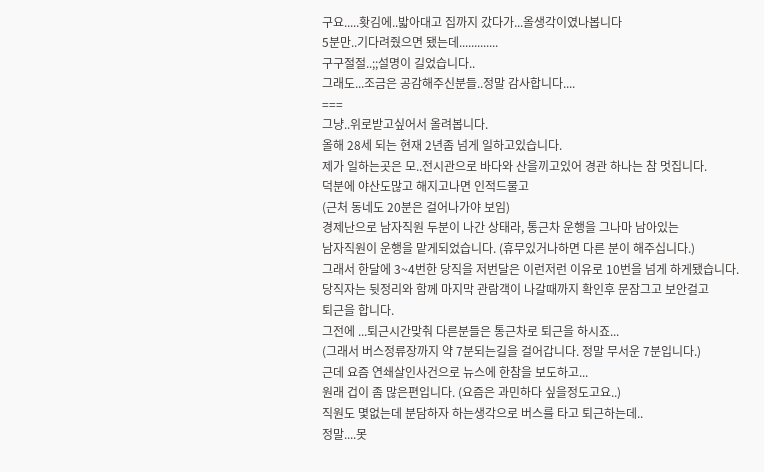구요.....홧김에..밟아대고 집까지 갔다가...올생각이였나봅니다
5분만..기다려줬으면 됐는데.............
구구절절..;;설명이 길었습니다..
그래도...조금은 공감해주신분들..정말 감사합니다....
===
그냥..위로받고싶어서 올려봅니다.
올해 28세 되는 현재 2년좀 넘게 일하고있습니다.
제가 일하는곳은 모..전시관으로 바다와 산을끼고있어 경관 하나는 참 멋집니다.
덕분에 야산도많고 해지고나면 인적드물고
(근처 동네도 20분은 걸어나가야 보임)
경제난으로 남자직원 두분이 나간 상태라, 통근차 운행을 그나마 남아있는
남자직원이 운행을 맡게되었습니다. (휴무있거나하면 다른 분이 해주십니다.)
그래서 한달에 3~4번한 당직을 저번달은 이런저런 이유로 10번을 넘게 하게됐습니다.
당직자는 뒷정리와 함께 마지막 관람객이 나갈때까지 확인후 문잠그고 보안걸고
퇴근을 합니다.
그전에 ...퇴근시간맞춰 다른분들은 통근차로 퇴근을 하시죠...
(그래서 버스정류장까지 약 7분되는길을 걸어갑니다. 정말 무서운 7분입니다.)
근데 요즘 연쇄살인사건으로 뉴스에 한참을 보도하고...
원래 겁이 좀 많은편입니다. (요즘은 과민하다 싶을정도고요..)
직원도 몇없는데 분담하자 하는생각으로 버스를 타고 퇴근하는데..
정말....못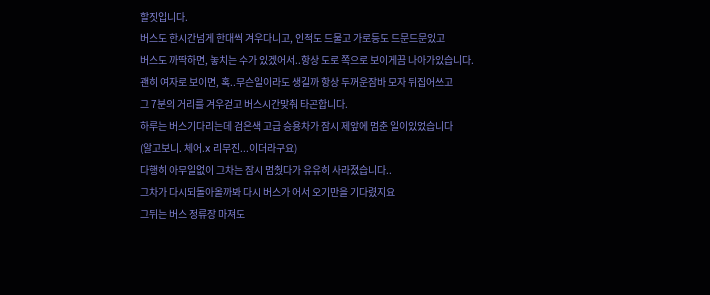할짓입니다.
버스도 한시간넘게 한대씩 겨우다니고, 인적도 드물고 가로등도 드문드문있고
버스도 까딱하면, 놓치는 수가 있겠어서..항상 도로 쪽으로 보이게끔 나아가있습니다.
괜히 여자로 보이면, 혹..무슨일이라도 생길까 항상 두꺼운잠바 모자 뒤집어쓰고
그 7분의 거리를 겨우걷고 버스시간맞춰 타곤합니다.
하루는 버스기다리는데 검은색 고급 승용차가 잠시 제앞에 멈춘 일이있었습니다
(알고보니. 체어.x 리무진...이더라구요)
다행히 아무일없이 그차는 잠시 멈췄다가 유유히 사라졌습니다..
그차가 다시되돌아올까봐 다시 버스가 어서 오기만을 기다렸지요
그뒤는 버스 정류장 마져도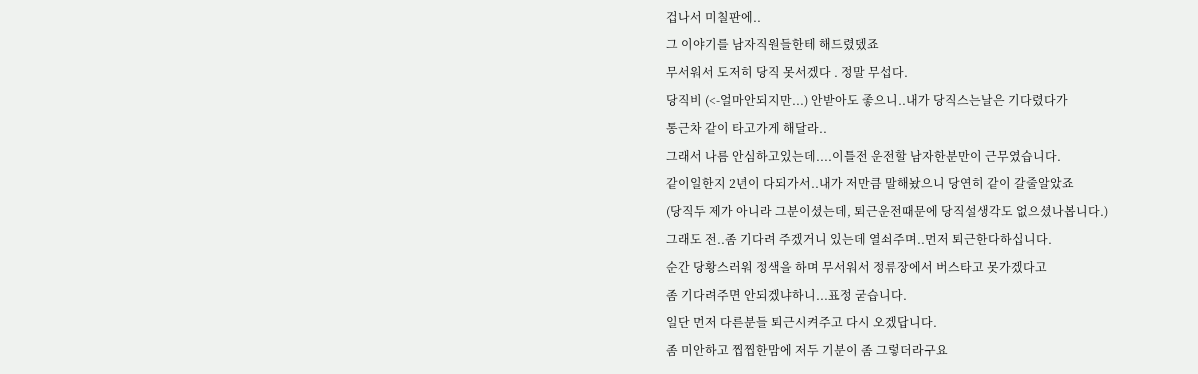겁나서 미칠판에..
그 이야기를 남자직원들한테 해드렸뎄죠
무서워서 도저히 당직 못서겠다 . 정말 무섭다.
당직비 (<-얼마안되지만...) 안받아도 좋으니..내가 당직스는날은 기다렸다가
통근차 같이 타고가게 해달라..
그래서 나름 안심하고있는데....이틀전 운전할 남자한분만이 근무였습니다.
같이일한지 2년이 다되가서..내가 저만큼 말해놨으니 당연히 같이 갈줄알았죠
(당직두 제가 아니라 그분이셨는데, 퇴근운전때문에 당직설생각도 없으셨나봅니다.)
그래도 전..좀 기다려 주겠거니 있는데 열쇠주며..먼저 퇴근한다하십니다.
순간 당황스러워 정색을 하며 무서워서 정류장에서 버스타고 못가겠다고
좀 기다려주면 안되겠냐하니...표정 굳습니다.
일단 먼저 다른분들 퇴근시켜주고 다시 오겠답니다.
좀 미안하고 찝찝한맘에 저두 기분이 좀 그렇더라구요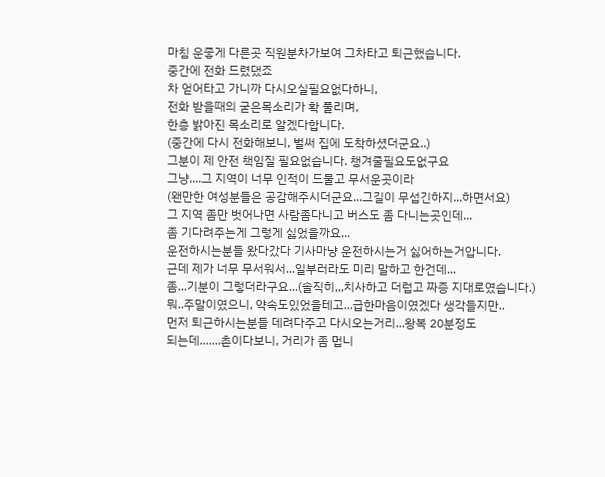마침 운좋게 다른곳 직원분차가보여 그차타고 퇴근했습니다.
중간에 전화 드렸댔죠
차 얻어타고 가니까 다시오실필요없다하니,
전화 받을때의 굳은목소리가 확 풀리며,
한층 밝아진 목소리로 알겠다합니다.
(중간에 다시 전화해보니, 벌써 집에 도착하셨더군요..)
그분이 제 안전 책임질 필요없습니다. 챙겨줄필요도없구요
그냥....그 지역이 너무 인적이 드물고 무서운곳이라
(왠만한 여성분들은 공감해주시더군요...그길이 무섭긴하지...하면서요)
그 지역 좀만 벗어나면 사람좀다니고 버스도 좀 다니는곳인데...
좀 기다려주는게 그렇게 싫었을까요...
운전하시는분들 왔다갔다 기사마냥 운전하시는거 싫어하는거압니다.
근데 제가 너무 무서워서...일부러라도 미리 말하고 한건데...
좀...기분이 그렇더라구요...(솔직히,,,치사하고 더럽고 짜증 지대로였습니다.)
뭐..주말이였으니, 약속도있었을테고...급한마음이였겠다 생각들지만..
먼저 퇴근하시는분들 데려다주고 다시오는거리...왕복 20분정도
되는데.......촌이다보니, 거리가 좀 멉니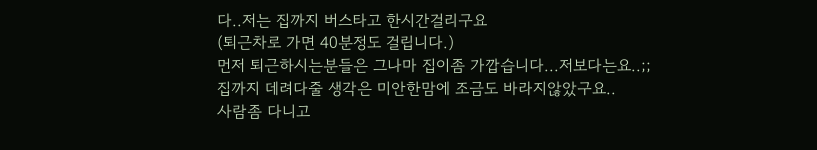다..저는 집까지 버스타고 한시간걸리구요
(퇴근차로 가면 40분정도 걸립니다.)
먼저 퇴근하시는분들은 그나마 집이좀 가깝습니다...저보다는요..;;
집까지 데려다줄 생각은 미안한맘에 조금도 바라지않았구요..
사람좀 다니고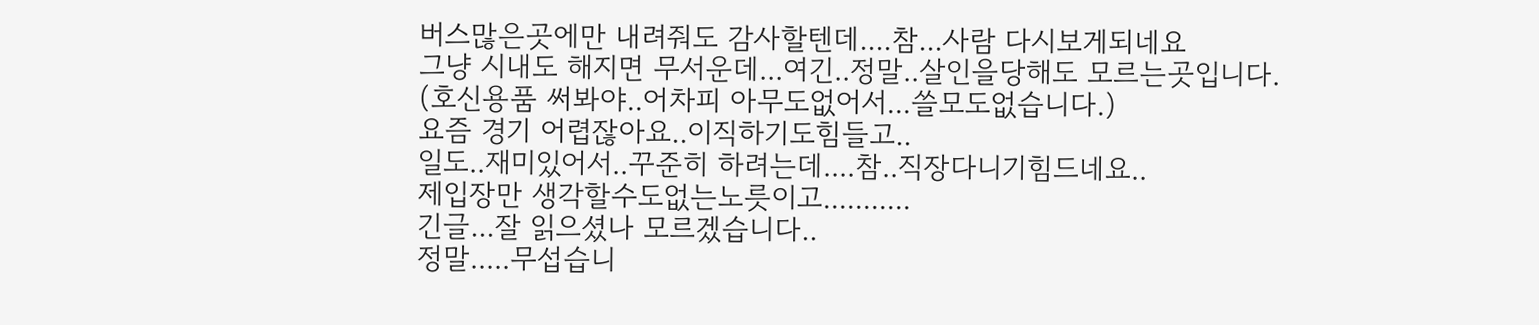버스많은곳에만 내려줘도 감사할텐데....참...사람 다시보게되네요
그냥 시내도 해지면 무서운데...여긴..정말..살인을당해도 모르는곳입니다.
(호신용품 써봐야..어차피 아무도없어서...쓸모도없습니다.)
요즘 경기 어렵잖아요..이직하기도힘들고..
일도..재미있어서..꾸준히 하려는데....참..직장다니기힘드네요..
제입장만 생각할수도없는노릇이고...........
긴글...잘 읽으셨나 모르겠습니다..
정말.....무섭습니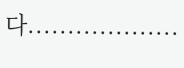다...................